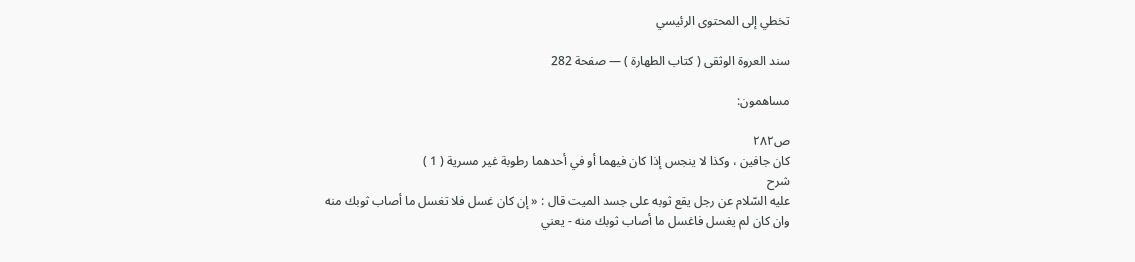تخطي إلى المحتوى الرئيسي

سند العروة الوثقى ( كتاب الطهارة ) — صفحة 282

مساهمون:

ص٢٨٢
كان جافين ، وكذا لا ينجس إذا كان فيهما أو في أحدهما رطوبة غير مسرية ( 1 )
شرح
عليه السّلام عن رجل يقع ثوبه على جسد الميت قال : « إن كان غسل فلا تغسل ما أصاب ثوبك منه وان كان لم يغسل فاغسل ما أصاب ثوبك منه - يعني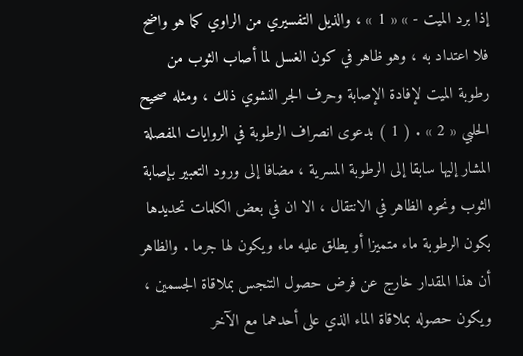إذا برد الميت - » « 1 » ، والذيل التفسيري من الراوي كما هو واضح فلا اعتداد به ، وهو ظاهر في كون الغسل لما أصاب الثوب من رطوبة الميت لإفادة الإصابة وحرف الجر النشوي ذلك ، ومثله صحيح الحلبي « 2 » . ( 1 ) بدعوى انصراف الرطوبة في الروايات المفصلة المشار إليها سابقا إلى الرطوبة المسرية ، مضافا إلى ورود التعبير بإصابة الثوب ونحوه الظاهر في الانتقال ، الا ان في بعض الكلمات تحديدها بكون الرطوبة ماء متميزا أو يطلق عليه ماء ويكون لها جرما . والظاهر أن هذا المقدار خارج عن فرض حصول التنجس بملاقاة الجسمين ، ويكون حصوله بملاقاة الماء الذي على أحدهما مع الآخر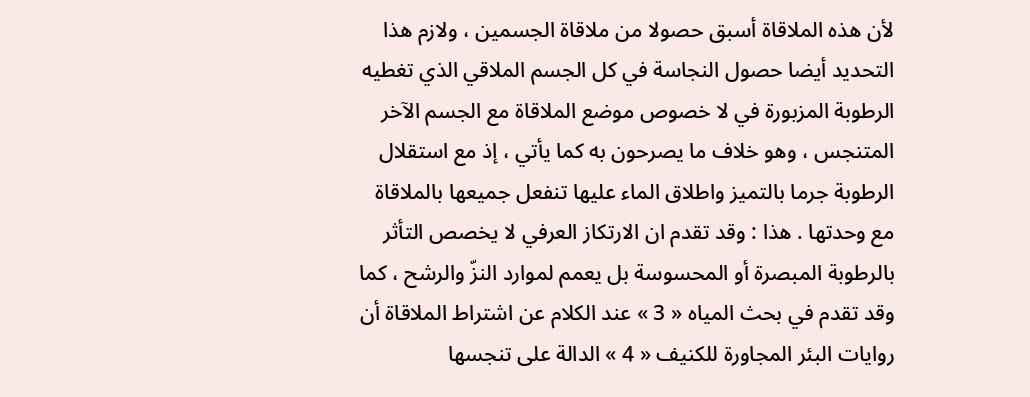لأن هذه الملاقاة أسبق حصولا من ملاقاة الجسمين ، ولازم هذا التحديد أيضا حصول النجاسة في كل الجسم الملاقي الذي تغطيه الرطوبة المزبورة في لا خصوص موضع الملاقاة مع الجسم الآخر المتنجس ، وهو خلاف ما يصرحون به كما يأتي ، إذ مع استقلال الرطوبة جرما بالتميز واطلاق الماء عليها تنفعل جميعها بالملاقاة مع وحدتها . هذا : وقد تقدم ان الارتكاز العرفي لا يخصص التأثر بالرطوبة المبصرة أو المحسوسة بل يعمم لموارد النزّ والرشح ، كما وقد تقدم في بحث المياه « 3 » عند الكلام عن اشتراط الملاقاة أن روايات البئر المجاورة للكنيف « 4 » الدالة على تنجسها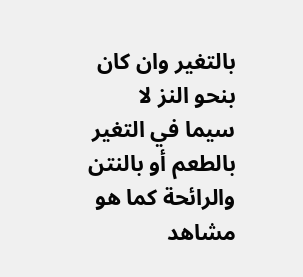بالتغير وان كان بنحو النز لا سيما في التغير بالطعم أو بالنتن والرائحة كما هو مشاهد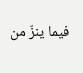فيما ينزّ من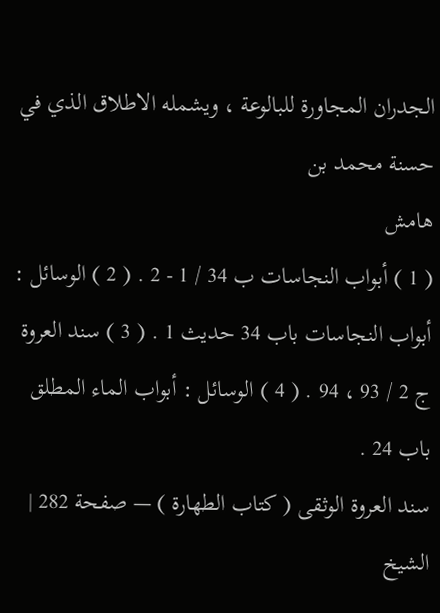الجدران المجاورة للبالوعة ، ويشمله الاطلاق الذي في حسنة محمد بن
هامش
( 1 ) أبواب النجاسات ب 34 / 1 - 2 . ( 2 ) الوسائل : أبواب النجاسات باب 34 حديث 1 . ( 3 ) سند العروة ج 2 / 93 ، 94 . ( 4 ) الوسائل : أبواب الماء المطلق باب 24 .
سند العروة الوثقى ( كتاب الطهارة ) — صفحة 282 | الشيخ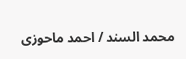محمد السند / احمد ماحوزى